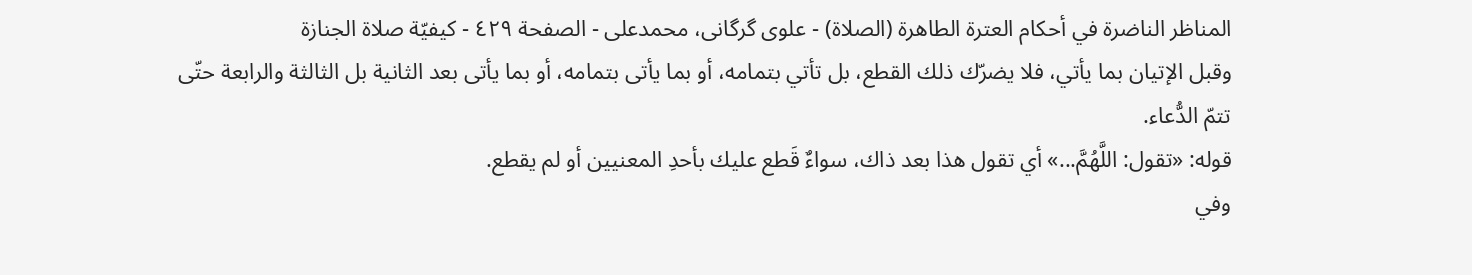المناظر الناضرة في أحکام العترة الطاهرة (الصلاة) - علوی گرگانی، محمدعلی - الصفحة ٤٢٩ - كيفيّة صلاة الجنازة
وقبل الإتيان بما يأتي، فلا يضرّك ذلك القطع، بل تأتي بتمامه، أو بما يأتى بتمامه، أو بما يأتى بعد الثانية بل الثالثة والرابعة حتّى تتمّ الدُّعاء.
قوله: «تقول: اللَّهُمَّ...» أي تقول هذا بعد ذاك، سواءٌ قَطع عليك بأحدِ المعنيين أو لم يقطع.
وفي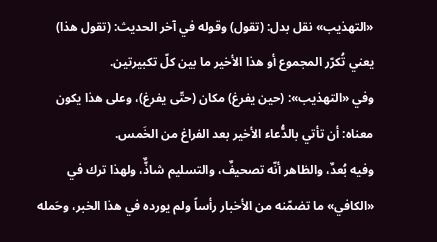«التهذيب» نقل بدل: (تقول) وقوله في آخر الحديث: (تقول هذا) يعني تُكرّر المجموع أو هذا الأخير ما بين كلّ تكبيرتين.
وفي «التهذيب»: (حين يفرغ) مكان (حتّى يفرغ)، وعلى هذا يكون معناه: أن تأتي بالدُّعاء الأخير بعد الفراغ من الخَمس.
وفيه بُعدٌ، والظاهر أنّه تصحيفٌ، والتسليم شاذٌّ، ولهذا ترك في «الكافي» ما تضمّنه من الأخبار رأساً ولم يورده في هذا الخبر، وحَمله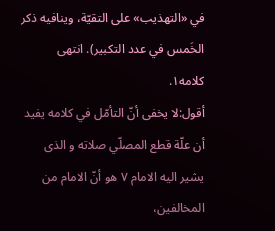في «التهذيب» على التقيّة، وينافيه ذكر الخَمس في عدد التكبير). انتهى كلامه١.
أقول:لا يخفى أنّ التأمّل في كلامه يفيد أن علّة قطع المصلّي صلاته و الذى يشير اليه الامام ٧ هو أنّ الامام من المخالفين،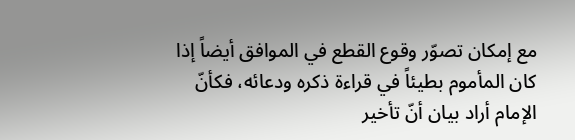مع إمكان تصوّر وقوع القطع في الموافق أيضاً إذا كان المأموم بطيئاً في قراءة ذكره ودعائه، فكأنّ الإمام أراد بيان أنّ تأخير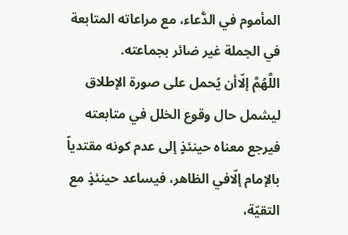المأموم في الدُّعاء، مع مراعاته المتابعة في الجملة غير ضائر بجماعته.
اللَّهُمَّ إلّاأن يُحمل على صورة الإطلاق ليشمل حال وقوع الخلل في متابعته فيرجع معناه حينئذٍ إلى عدم كونه مقتدياً بالإمام إلّافي الظاهر، فيساعد حينئذٍ مع التقيّة،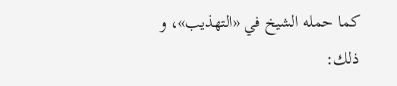كما حمله الشيخ في «التهذيب»، و ذلك: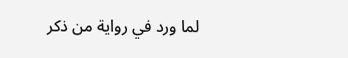لما ورد في رواية من ذكر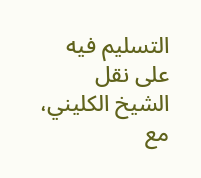التسليم فيه على نقل الشيخ الكليني، مع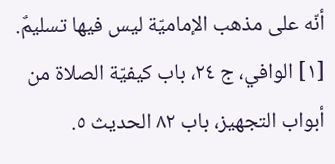أنّه على مذهب الإماميّة ليس فيها تسليمٌ.
[١] الوافي، ج ٢٤، باب كيفيّة الصلاة من أبواب التجهيز، باب ٨٢ الحديث ٥.